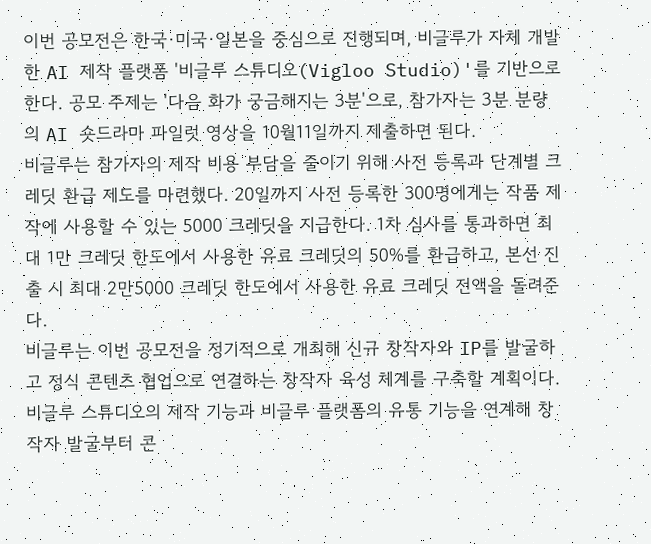이번 공모전은 한국·미국·일본을 중심으로 진행되며, 비글루가 자체 개발한 AI 제작 플랫폼 '비글루 스튜디오(Vigloo Studio)'를 기반으로 한다. 공모 주제는 '다음 화가 궁금해지는 3분'으로, 참가자는 3분 분량의 AI 숏드라마 파일럿 영상을 10월11일까지 제출하면 된다.
비글루는 참가자의 제작 비용 부담을 줄이기 위해 사전 등록과 단계별 크레딧 환급 제도를 마련했다. 20일까지 사전 등록한 300명에게는 작품 제작에 사용할 수 있는 5000 크레딧을 지급한다. 1차 심사를 통과하면 최대 1만 크레딧 한도에서 사용한 유료 크레딧의 50%를 환급하고, 본선 진출 시 최대 2만5000 크레딧 한도에서 사용한 유료 크레딧 전액을 돌려준다.
비글루는 이번 공모전을 정기적으로 개최해 신규 창작자와 IP를 발굴하고 정식 콘텐츠 협업으로 연결하는 창작자 육성 체계를 구축할 계획이다. 비글루 스튜디오의 제작 기능과 비글루 플랫폼의 유통 기능을 연계해 창작자 발굴부터 콘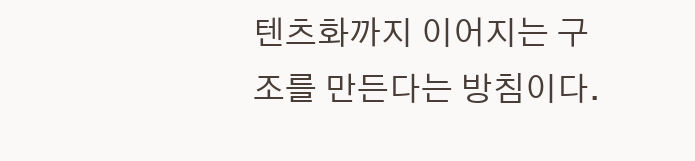텐츠화까지 이어지는 구조를 만든다는 방침이다.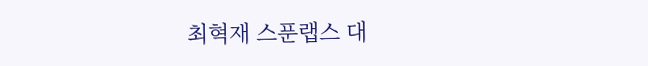최혁재 스푼랩스 대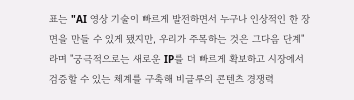표는 "AI 영상 기술이 빠르게 발전하면서 누구나 인상적인 한 장면을 만들 수 있게 됐지만, 우리가 주목하는 것은 그다음 단계"라며 "궁극적으로는 새로운 IP를 더 빠르게 확보하고 시장에서 검증할 수 있는 체계를 구축해 비글루의 콘텐츠 경쟁력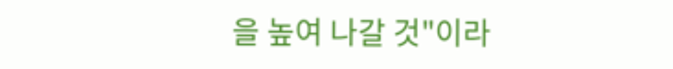을 높여 나갈 것"이라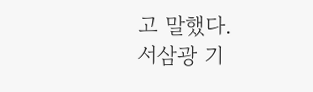고 말했다.
서삼광 기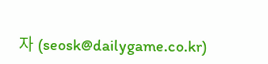자 (seosk@dailygame.co.kr)